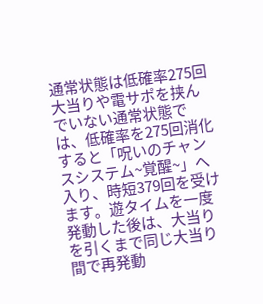通常状態は低確率275回
大当りや電サポを挟んでいない通常状態では、低確率を275回消化すると「呪いのチャンスシステム~覚醒~」へ入り、時短379回を受けます。遊タイムを一度発動した後は、大当りを引くまで同じ大当り間で再発動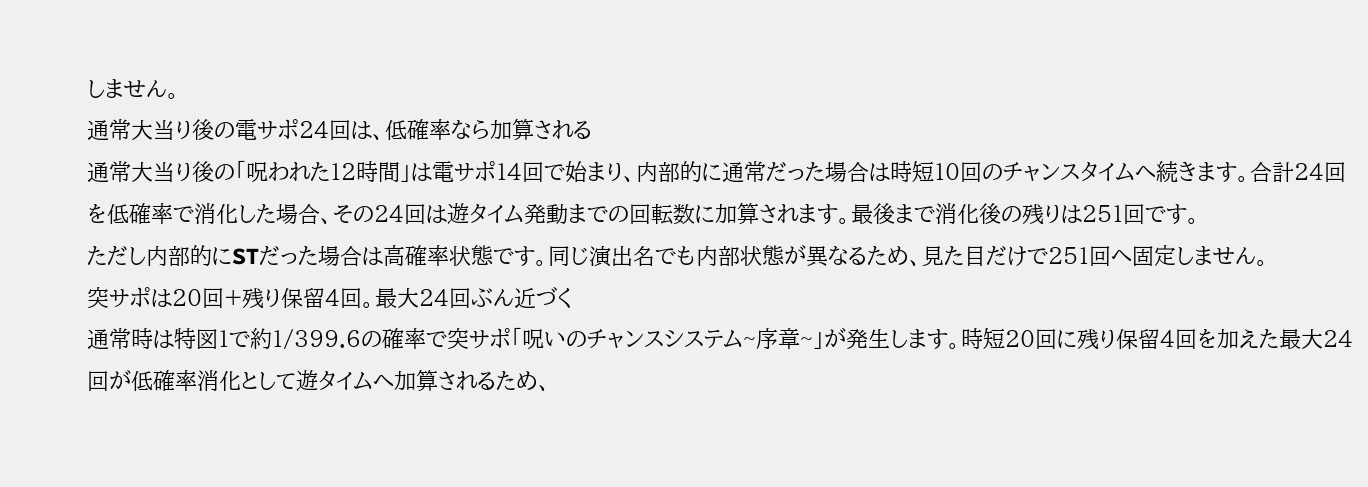しません。
通常大当り後の電サポ24回は、低確率なら加算される
通常大当り後の「呪われた12時間」は電サポ14回で始まり、内部的に通常だった場合は時短10回のチャンスタイムへ続きます。合計24回を低確率で消化した場合、その24回は遊タイム発動までの回転数に加算されます。最後まで消化後の残りは251回です。
ただし内部的にSTだった場合は高確率状態です。同じ演出名でも内部状態が異なるため、見た目だけで251回へ固定しません。
突サポは20回+残り保留4回。最大24回ぶん近づく
通常時は特図1で約1/399.6の確率で突サポ「呪いのチャンスシステム~序章~」が発生します。時短20回に残り保留4回を加えた最大24回が低確率消化として遊タイムへ加算されるため、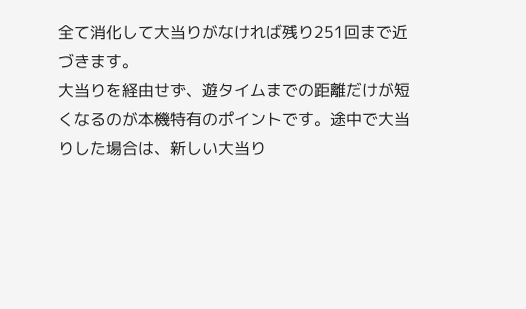全て消化して大当りがなければ残り251回まで近づきます。
大当りを経由せず、遊タイムまでの距離だけが短くなるのが本機特有のポイントです。途中で大当りした場合は、新しい大当り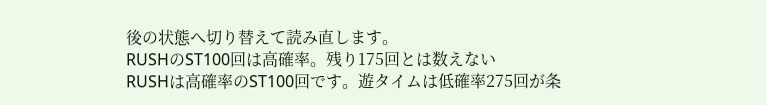後の状態へ切り替えて読み直します。
RUSHのST100回は高確率。残り175回とは数えない
RUSHは高確率のST100回です。遊タイムは低確率275回が条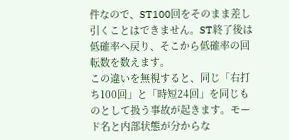件なので、ST100回をそのまま差し引くことはできません。ST終了後は低確率へ戻り、そこから低確率の回転数を数えます。
この違いを無視すると、同じ「右打ち100回」と「時短24回」を同じものとして扱う事故が起きます。モード名と内部状態が分からな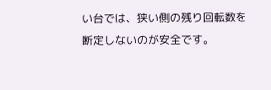い台では、狭い側の残り回転数を断定しないのが安全です。